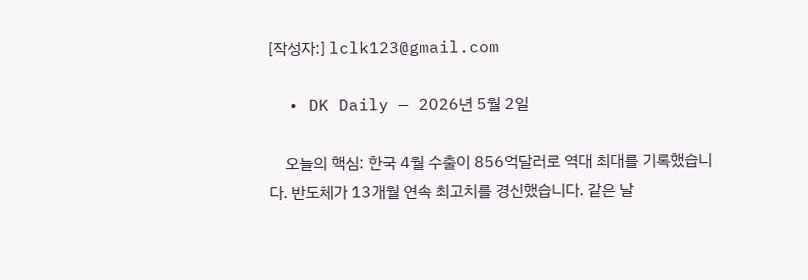[작성자:] lclk123@gmail.com

  • DK Daily — 2026년 5월 2일

    오늘의 핵심: 한국 4월 수출이 856억달러로 역대 최대를 기록했습니다. 반도체가 13개월 연속 최고치를 경신했습니다. 같은 날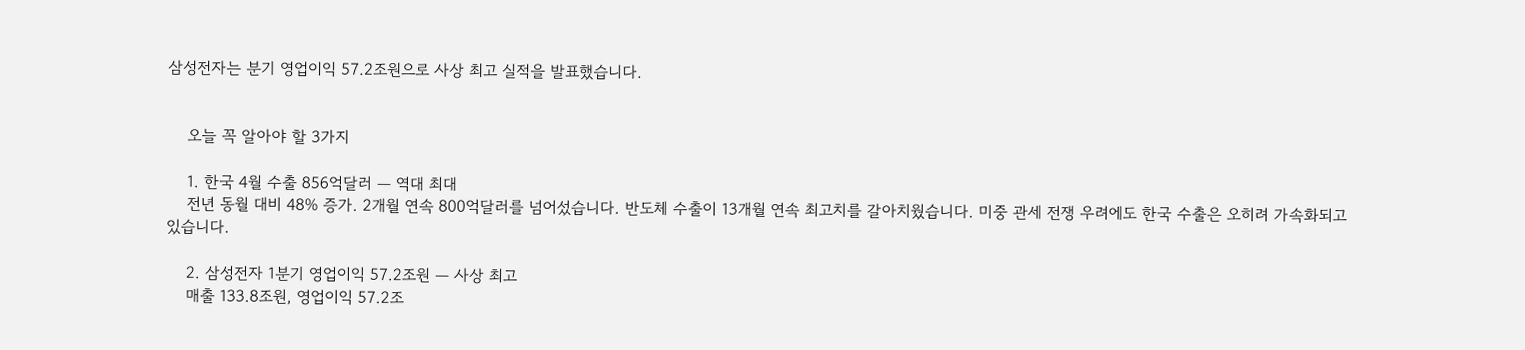삼성전자는 분기 영업이익 57.2조원으로 사상 최고 실적을 발표했습니다.


    오늘 꼭 알아야 할 3가지

    1. 한국 4월 수출 856억달러 — 역대 최대
    전년 동월 대비 48% 증가. 2개월 연속 800억달러를 넘어섰습니다. 반도체 수출이 13개월 연속 최고치를 갈아치웠습니다. 미중 관세 전쟁 우려에도 한국 수출은 오히려 가속화되고 있습니다.

    2. 삼성전자 1분기 영업이익 57.2조원 — 사상 최고
    매출 133.8조원, 영업이익 57.2조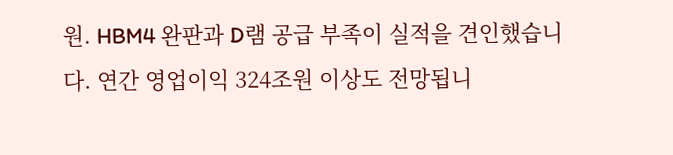원. HBM4 완판과 D램 공급 부족이 실적을 견인했습니다. 연간 영업이익 324조원 이상도 전망됩니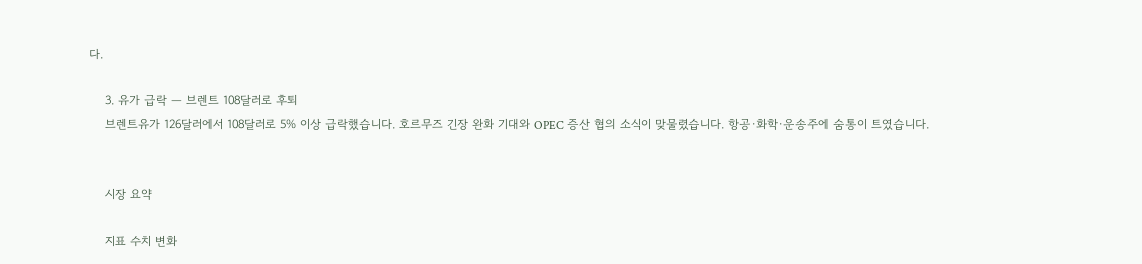다.

    3. 유가 급락 — 브렌트 108달러로 후퇴
    브렌트유가 126달러에서 108달러로 5% 이상 급락했습니다. 호르무즈 긴장 완화 기대와 OPEC 증산 협의 소식이 맞물렸습니다. 항공·화학·운송주에 숨통이 트였습니다.


    시장 요약

    지표 수치 변화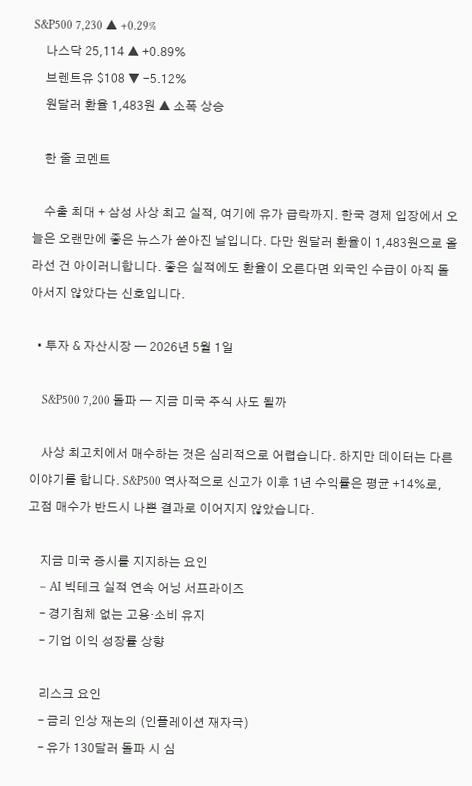S&P500 7,230 ▲ +0.29%
    나스닥 25,114 ▲ +0.89%
    브렌트유 $108 ▼ -5.12%
    원달러 환율 1,483원 ▲ 소폭 상승

    한 줄 코멘트

    수출 최대 + 삼성 사상 최고 실적, 여기에 유가 급락까지. 한국 경제 입장에서 오늘은 오랜만에 좋은 뉴스가 쏟아진 날입니다. 다만 원달러 환율이 1,483원으로 올라선 건 아이러니합니다. 좋은 실적에도 환율이 오른다면 외국인 수급이 아직 돌아서지 않았다는 신호입니다.

  • 투자 & 자산시장 — 2026년 5월 1일

    S&P500 7,200 돌파 — 지금 미국 주식 사도 될까

    사상 최고치에서 매수하는 것은 심리적으로 어렵습니다. 하지만 데이터는 다른 이야기를 합니다. S&P500 역사적으로 신고가 이후 1년 수익률은 평균 +14%로, 고점 매수가 반드시 나쁜 결과로 이어지지 않았습니다.

    지금 미국 증시를 지지하는 요인
    – AI 빅테크 실적 연속 어닝 서프라이즈
    – 경기침체 없는 고용·소비 유지
    – 기업 이익 성장률 상향

    리스크 요인
    – 금리 인상 재논의 (인플레이션 재자극)
    – 유가 130달러 돌파 시 심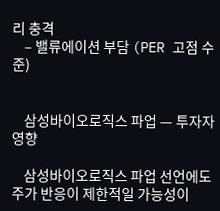리 충격
    – 밸류에이션 부담 (PER 고점 수준)


    삼성바이오로직스 파업 — 투자자 영향

    삼성바이오로직스 파업 선언에도 주가 반응이 제한적일 가능성이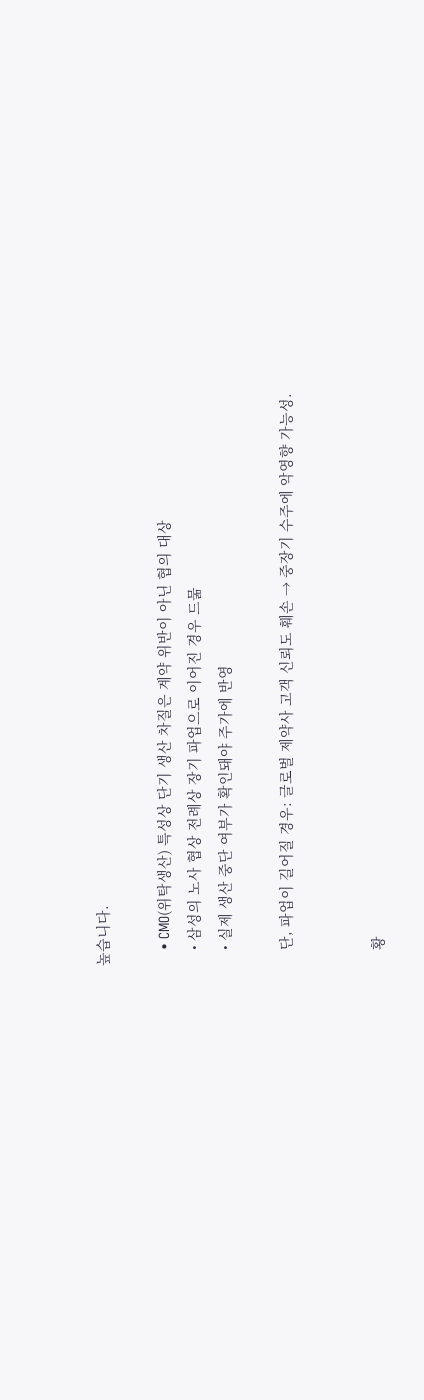높습니다.

    • CMO(위탁생산) 특성상 단기 생산 차질은 계약 위반이 아닌 협의 대상
    • 삼성의 노사 협상 전례상 장기 파업으로 이어진 경우 드묾
    • 실제 생산 중단 여부가 확인돼야 주가에 반영

    단, 파업이 길어질 경우: 글로벌 제약사 고객 신뢰도 훼손 → 중장기 수주에 악영향 가능성.


    황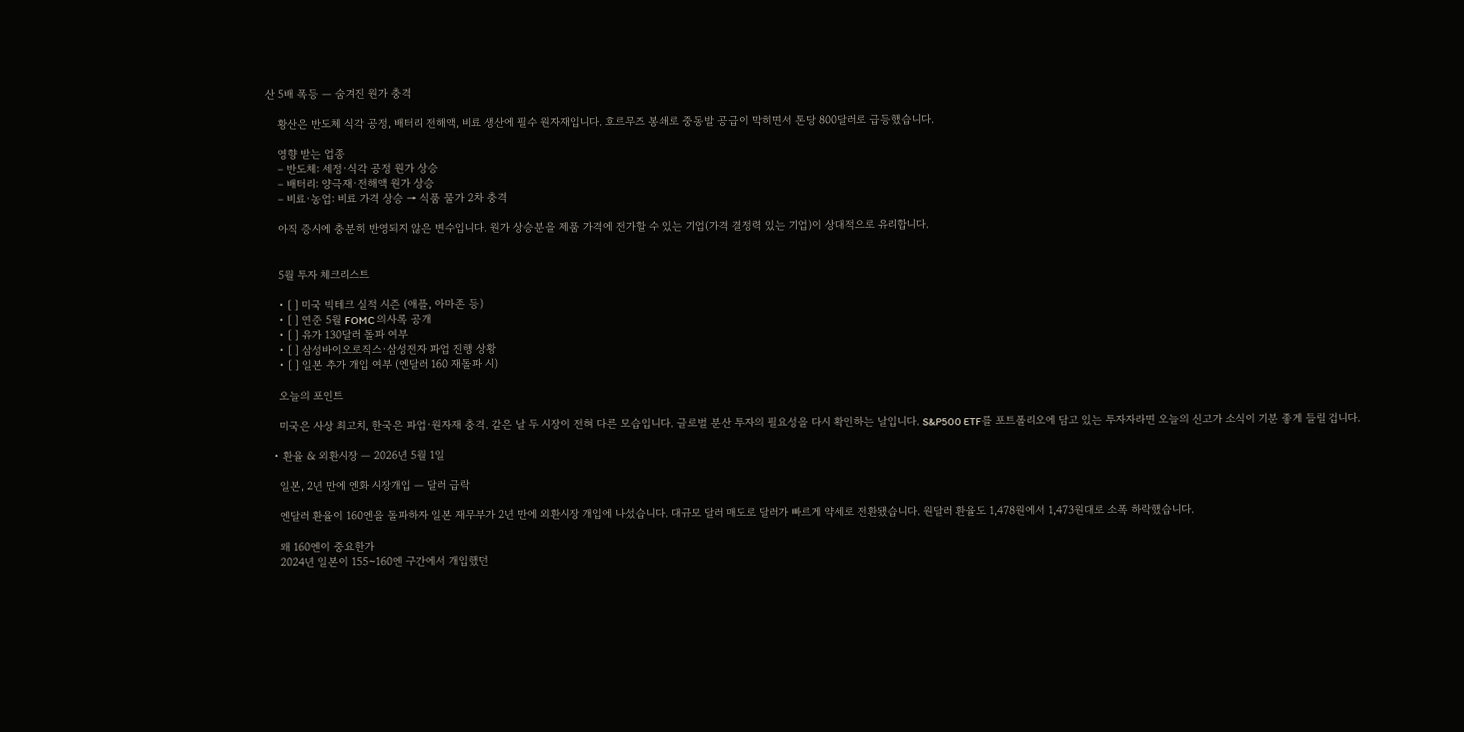산 5배 폭등 — 숨겨진 원가 충격

    황산은 반도체 식각 공정, 배터리 전해액, 비료 생산에 필수 원자재입니다. 호르무즈 봉쇄로 중동발 공급이 막히면서 톤당 800달러로 급등했습니다.

    영향 받는 업종
    – 반도체: 세정·식각 공정 원가 상승
    – 배터리: 양극재·전해액 원가 상승
    – 비료·농업: 비료 가격 상승 → 식품 물가 2차 충격

    아직 증시에 충분히 반영되지 않은 변수입니다. 원가 상승분을 제품 가격에 전가할 수 있는 기업(가격 결정력 있는 기업)이 상대적으로 유리합니다.


    5월 투자 체크리스트

    • [ ] 미국 빅테크 실적 시즌 (애플, 아마존 등)
    • [ ] 연준 5월 FOMC 의사록 공개
    • [ ] 유가 130달러 돌파 여부
    • [ ] 삼성바이오로직스·삼성전자 파업 진행 상황
    • [ ] 일본 추가 개입 여부 (엔달러 160 재돌파 시)

    오늘의 포인트

    미국은 사상 최고치, 한국은 파업·원자재 충격. 같은 날 두 시장이 전혀 다른 모습입니다. 글로벌 분산 투자의 필요성을 다시 확인하는 날입니다. S&P500 ETF를 포트폴리오에 담고 있는 투자자라면 오늘의 신고가 소식이 기분 좋게 들릴 겁니다.

  • 환율 & 외환시장 — 2026년 5월 1일

    일본, 2년 만에 엔화 시장개입 — 달러 급락

    엔달러 환율이 160엔을 돌파하자 일본 재무부가 2년 만에 외환시장 개입에 나섰습니다. 대규모 달러 매도로 달러가 빠르게 약세로 전환됐습니다. 원달러 환율도 1,478원에서 1,473원대로 소폭 하락했습니다.

    왜 160엔이 중요한가
    2024년 일본이 155~160엔 구간에서 개입했던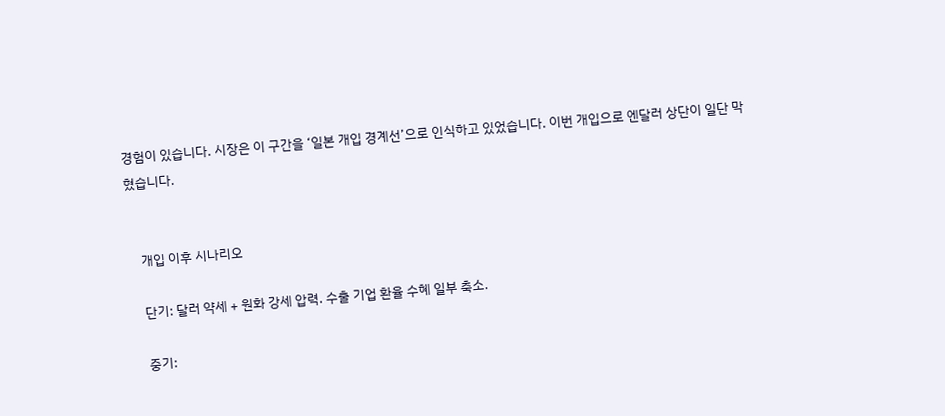경험이 있습니다. 시장은 이 구간을 ‘일본 개입 경계선’으로 인식하고 있었습니다. 이번 개입으로 엔달러 상단이 일단 막혔습니다.


    개입 이후 시나리오

    단기: 달러 약세 + 원화 강세 압력. 수출 기업 환율 수혜 일부 축소.

    중기: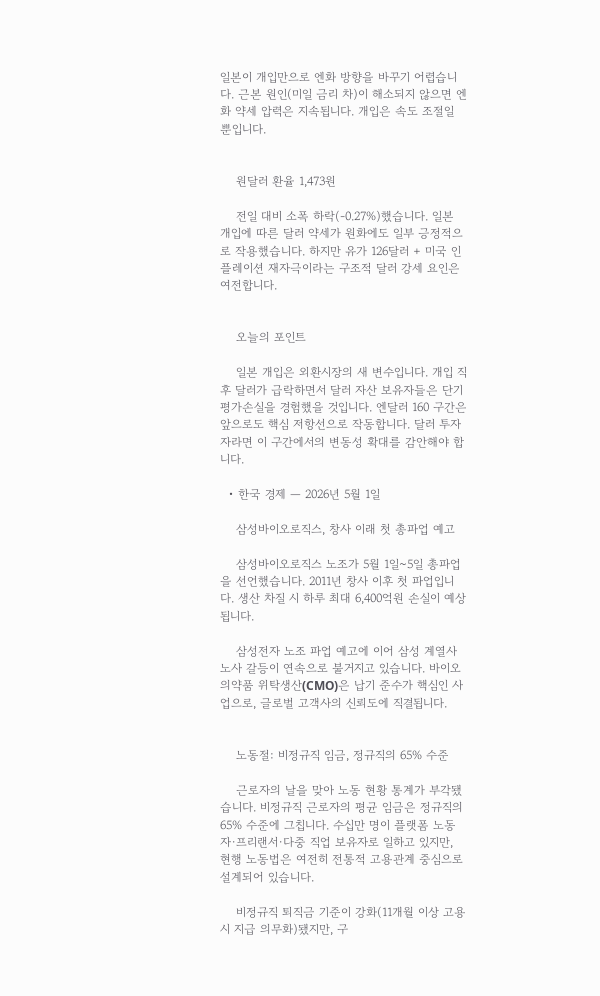일본이 개입만으로 엔화 방향을 바꾸기 어렵습니다. 근본 원인(미일 금리 차)이 해소되지 않으면 엔화 약세 압력은 지속됩니다. 개입은 속도 조절일 뿐입니다.


    원달러 환율 1,473원

    전일 대비 소폭 하락(-0.27%)했습니다. 일본 개입에 따른 달러 약세가 원화에도 일부 긍정적으로 작용했습니다. 하지만 유가 126달러 + 미국 인플레이션 재자극이라는 구조적 달러 강세 요인은 여전합니다.


    오늘의 포인트

    일본 개입은 외환시장의 새 변수입니다. 개입 직후 달러가 급락하면서 달러 자산 보유자들은 단기 평가손실을 경험했을 것입니다. 엔달러 160 구간은 앞으로도 핵심 저항선으로 작동합니다. 달러 투자자라면 이 구간에서의 변동성 확대를 감안해야 합니다.

  • 한국 경제 — 2026년 5월 1일

    삼성바이오로직스, 창사 이래 첫 총파업 예고

    삼성바이오로직스 노조가 5월 1일~5일 총파업을 선언했습니다. 2011년 창사 이후 첫 파업입니다. 생산 차질 시 하루 최대 6,400억원 손실이 예상됩니다.

    삼성전자 노조 파업 예고에 이어 삼성 계열사 노사 갈등이 연속으로 불거지고 있습니다. 바이오의약품 위탁생산(CMO)은 납기 준수가 핵심인 사업으로, 글로벌 고객사의 신뢰도에 직결됩니다.


    노동절: 비정규직 임금, 정규직의 65% 수준

    근로자의 날을 맞아 노동 현황 통계가 부각됐습니다. 비정규직 근로자의 평균 임금은 정규직의 65% 수준에 그칩니다. 수십만 명이 플랫폼 노동자·프리랜서·다중 직업 보유자로 일하고 있지만, 현행 노동법은 여전히 전통적 고용관계 중심으로 설계되어 있습니다.

    비정규직 퇴직금 기준이 강화(11개월 이상 고용 시 지급 의무화)됐지만, 구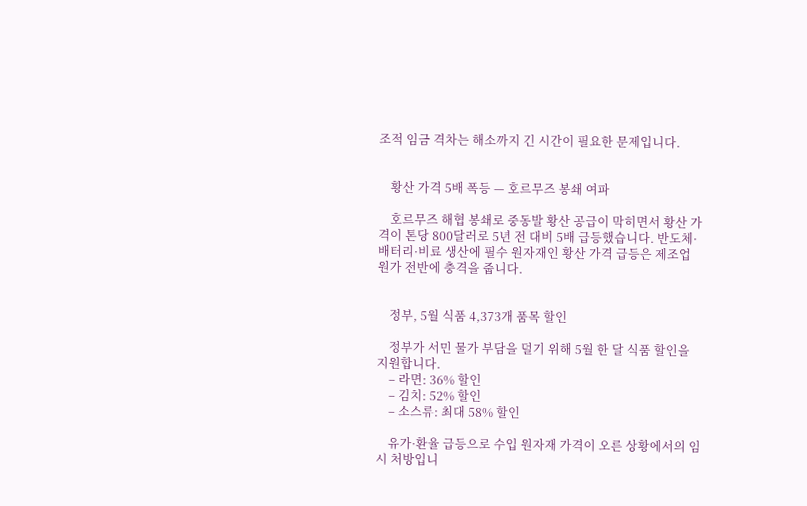조적 임금 격차는 해소까지 긴 시간이 필요한 문제입니다.


    황산 가격 5배 폭등 — 호르무즈 봉쇄 여파

    호르무즈 해협 봉쇄로 중동발 황산 공급이 막히면서 황산 가격이 톤당 800달러로 5년 전 대비 5배 급등했습니다. 반도체·배터리·비료 생산에 필수 원자재인 황산 가격 급등은 제조업 원가 전반에 충격을 줍니다.


    정부, 5월 식품 4,373개 품목 할인

    정부가 서민 물가 부담을 덜기 위해 5월 한 달 식품 할인을 지원합니다.
    – 라면: 36% 할인
    – 김치: 52% 할인
    – 소스류: 최대 58% 할인

    유가·환율 급등으로 수입 원자재 가격이 오른 상황에서의 임시 처방입니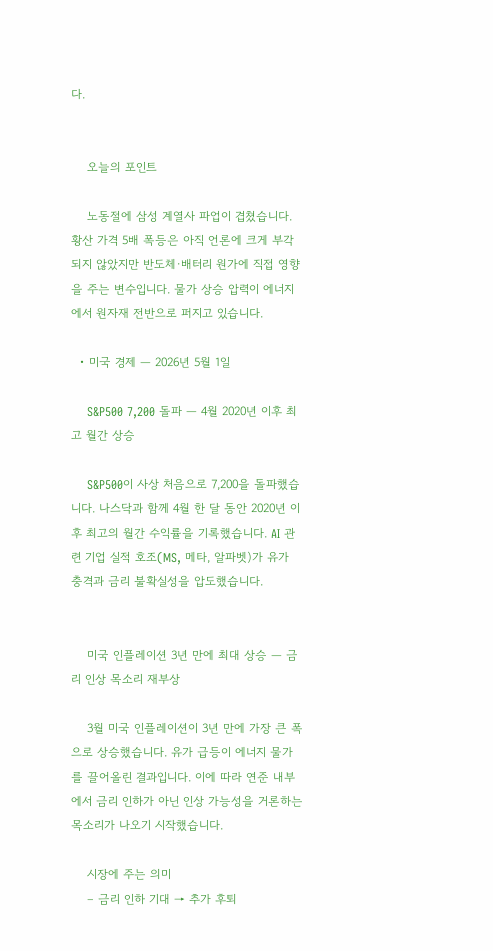다.


    오늘의 포인트

    노동절에 삼성 계열사 파업이 겹쳤습니다. 황산 가격 5배 폭등은 아직 언론에 크게 부각되지 않았지만 반도체·배터리 원가에 직접 영향을 주는 변수입니다. 물가 상승 압력이 에너지에서 원자재 전반으로 퍼지고 있습니다.

  • 미국 경제 — 2026년 5월 1일

    S&P500 7,200 돌파 — 4월 2020년 이후 최고 월간 상승

    S&P500이 사상 처음으로 7,200을 돌파했습니다. 나스닥과 함께 4월 한 달 동안 2020년 이후 최고의 월간 수익률을 기록했습니다. AI 관련 기업 실적 호조(MS, 메타, 알파벳)가 유가 충격과 금리 불확실성을 압도했습니다.


    미국 인플레이션 3년 만에 최대 상승 — 금리 인상 목소리 재부상

    3월 미국 인플레이션이 3년 만에 가장 큰 폭으로 상승했습니다. 유가 급등이 에너지 물가를 끌어올린 결과입니다. 이에 따라 연준 내부에서 금리 인하가 아닌 인상 가능성을 거론하는 목소리가 나오기 시작했습니다.

    시장에 주는 의미
    – 금리 인하 기대 → 추가 후퇴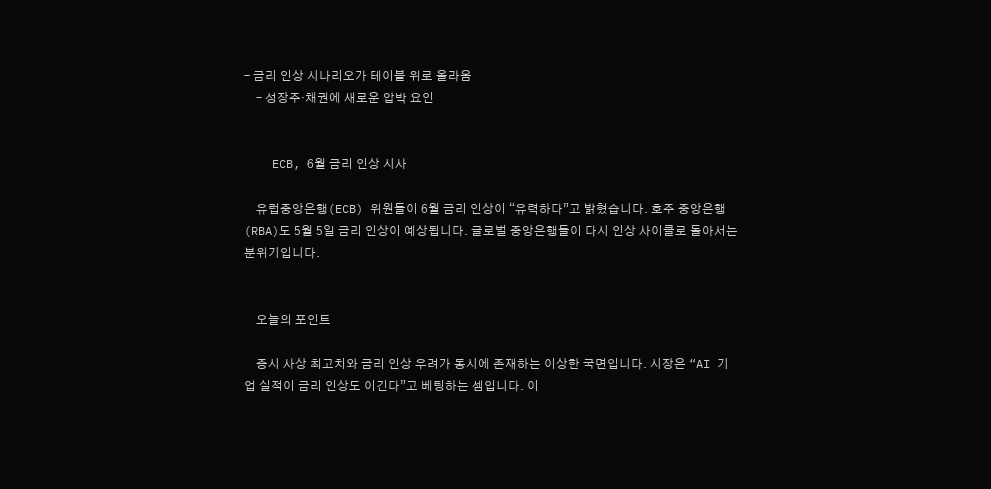– 금리 인상 시나리오가 테이블 위로 올라옴
    – 성장주·채권에 새로운 압박 요인


    ECB, 6월 금리 인상 시사

    유럽중앙은행(ECB) 위원들이 6월 금리 인상이 “유력하다”고 밝혔습니다. 호주 중앙은행(RBA)도 5월 5일 금리 인상이 예상됩니다. 글로벌 중앙은행들이 다시 인상 사이클로 돌아서는 분위기입니다.


    오늘의 포인트

    증시 사상 최고치와 금리 인상 우려가 동시에 존재하는 이상한 국면입니다. 시장은 “AI 기업 실적이 금리 인상도 이긴다”고 베팅하는 셈입니다. 이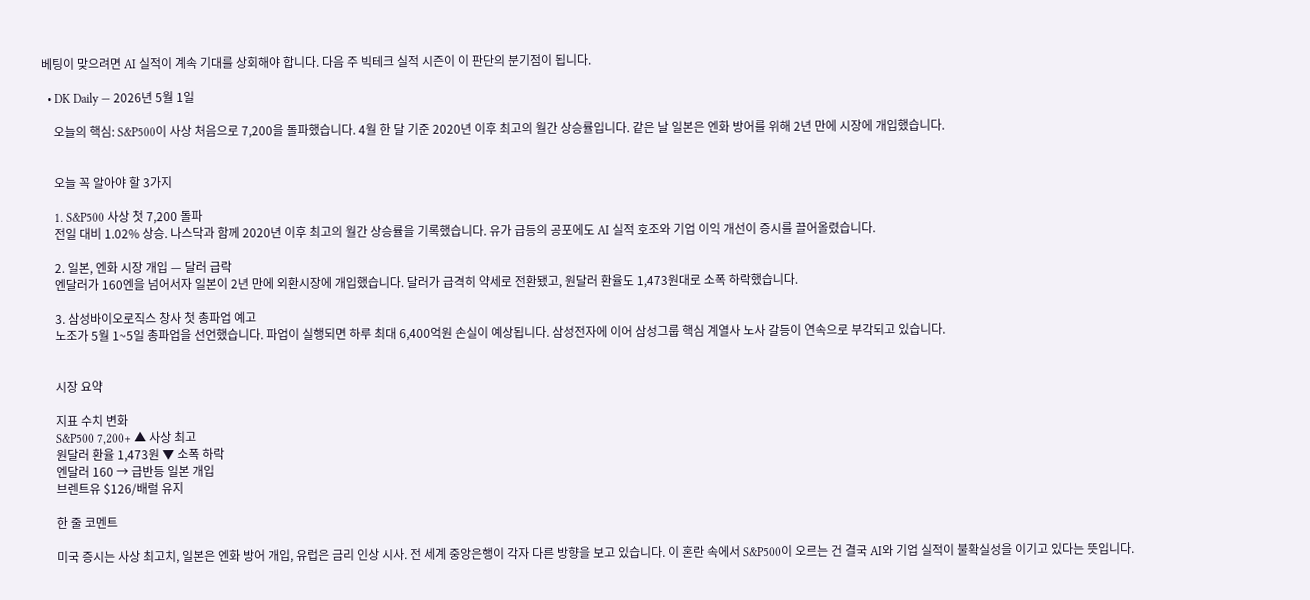베팅이 맞으려면 AI 실적이 계속 기대를 상회해야 합니다. 다음 주 빅테크 실적 시즌이 이 판단의 분기점이 됩니다.

  • DK Daily — 2026년 5월 1일

    오늘의 핵심: S&P500이 사상 처음으로 7,200을 돌파했습니다. 4월 한 달 기준 2020년 이후 최고의 월간 상승률입니다. 같은 날 일본은 엔화 방어를 위해 2년 만에 시장에 개입했습니다.


    오늘 꼭 알아야 할 3가지

    1. S&P500 사상 첫 7,200 돌파
    전일 대비 1.02% 상승. 나스닥과 함께 2020년 이후 최고의 월간 상승률을 기록했습니다. 유가 급등의 공포에도 AI 실적 호조와 기업 이익 개선이 증시를 끌어올렸습니다.

    2. 일본, 엔화 시장 개입 — 달러 급락
    엔달러가 160엔을 넘어서자 일본이 2년 만에 외환시장에 개입했습니다. 달러가 급격히 약세로 전환됐고, 원달러 환율도 1,473원대로 소폭 하락했습니다.

    3. 삼성바이오로직스 창사 첫 총파업 예고
    노조가 5월 1~5일 총파업을 선언했습니다. 파업이 실행되면 하루 최대 6,400억원 손실이 예상됩니다. 삼성전자에 이어 삼성그룹 핵심 계열사 노사 갈등이 연속으로 부각되고 있습니다.


    시장 요약

    지표 수치 변화
    S&P500 7,200+ ▲ 사상 최고
    원달러 환율 1,473원 ▼ 소폭 하락
    엔달러 160 → 급반등 일본 개입
    브렌트유 $126/배럴 유지

    한 줄 코멘트

    미국 증시는 사상 최고치, 일본은 엔화 방어 개입, 유럽은 금리 인상 시사. 전 세계 중앙은행이 각자 다른 방향을 보고 있습니다. 이 혼란 속에서 S&P500이 오르는 건 결국 AI와 기업 실적이 불확실성을 이기고 있다는 뜻입니다.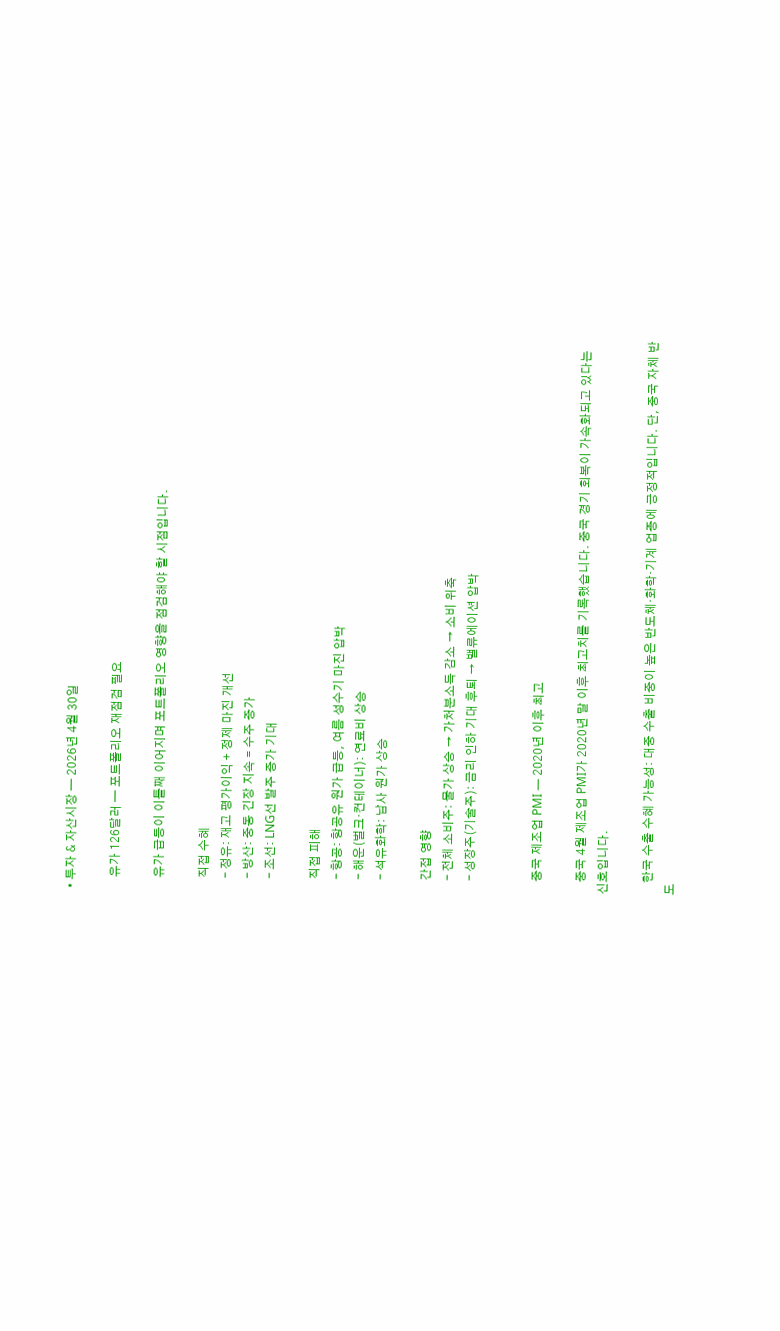• 투자 & 자산시장 — 2026년 4월 30일

    유가 126달러 — 포트폴리오 재점검 필요

    유가 급등이 이틀째 이어지며 포트폴리오 영향을 점검해야 할 시점입니다.

    직접 수혜
    – 정유: 재고 평가이익 + 정제 마진 개선
    – 방산: 중동 긴장 지속 = 수주 증가
    – 조선: LNG선 발주 증가 기대

    직접 피해
    – 항공: 항공유 원가 급등, 여름 성수기 마진 압박
    – 해운(벌크·컨테이너): 연료비 상승
    – 석유화학: 납사 원가 상승

    간접 영향
    – 전체 소비주: 물가 상승 → 가처분소득 감소 → 소비 위축
    – 성장주(기술주): 금리 인하 기대 후퇴 → 밸류에이션 압박


    중국 제조업 PMI — 2020년 이후 최고

    중국 4월 제조업 PMI가 2020년 말 이후 최고치를 기록했습니다. 중국 경기 회복이 가속화되고 있다는 신호입니다.

    한국 수출 수혜 가능성: 대중 수출 비중이 높은 반도체·화학·기계 업종에 긍정적입니다. 단, 중국 자체 반도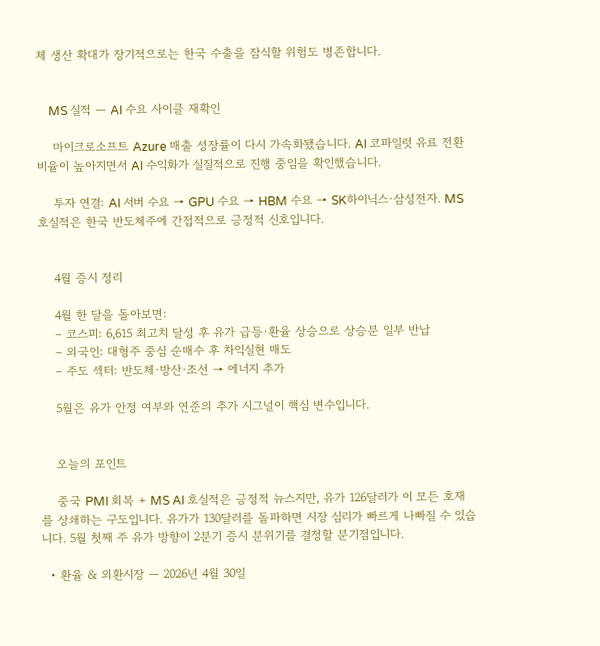체 생산 확대가 장기적으로는 한국 수출을 잠식할 위험도 병존합니다.


    MS 실적 — AI 수요 사이클 재확인

    마이크로소프트 Azure 매출 성장률이 다시 가속화됐습니다. AI 코파일럿 유료 전환 비율이 높아지면서 AI 수익화가 실질적으로 진행 중임을 확인했습니다.

    투자 연결: AI 서버 수요 → GPU 수요 → HBM 수요 → SK하이닉스·삼성전자. MS 호실적은 한국 반도체주에 간접적으로 긍정적 신호입니다.


    4월 증시 정리

    4월 한 달을 돌아보면:
    – 코스피: 6,615 최고치 달성 후 유가 급등·환율 상승으로 상승분 일부 반납
    – 외국인: 대형주 중심 순매수 후 차익실현 매도
    – 주도 섹터: 반도체·방산·조선 → 에너지 추가

    5월은 유가 안정 여부와 연준의 추가 시그널이 핵심 변수입니다.


    오늘의 포인트

    중국 PMI 회복 + MS AI 호실적은 긍정적 뉴스지만, 유가 126달러가 이 모든 호재를 상쇄하는 구도입니다. 유가가 130달러를 돌파하면 시장 심리가 빠르게 나빠질 수 있습니다. 5월 첫째 주 유가 방향이 2분기 증시 분위기를 결정할 분기점입니다.

  • 환율 & 외환시장 — 2026년 4월 30일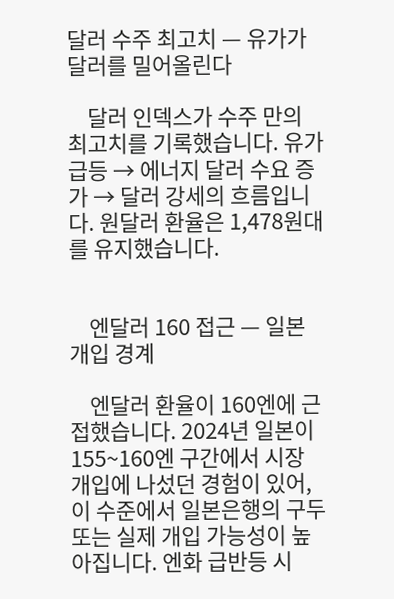달러 수주 최고치 — 유가가 달러를 밀어올린다

    달러 인덱스가 수주 만의 최고치를 기록했습니다. 유가 급등 → 에너지 달러 수요 증가 → 달러 강세의 흐름입니다. 원달러 환율은 1,478원대를 유지했습니다.


    엔달러 160 접근 — 일본 개입 경계

    엔달러 환율이 160엔에 근접했습니다. 2024년 일본이 155~160엔 구간에서 시장 개입에 나섰던 경험이 있어, 이 수준에서 일본은행의 구두 또는 실제 개입 가능성이 높아집니다. 엔화 급반등 시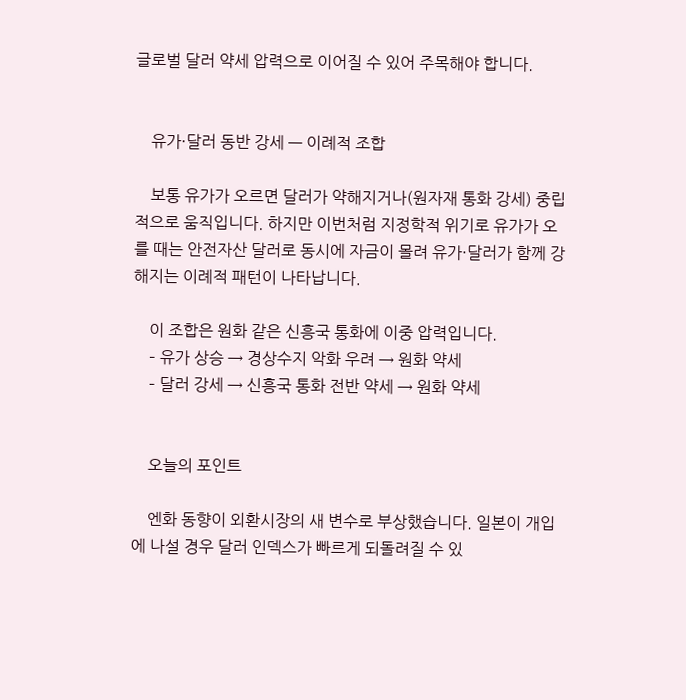글로벌 달러 약세 압력으로 이어질 수 있어 주목해야 합니다.


    유가·달러 동반 강세 — 이례적 조합

    보통 유가가 오르면 달러가 약해지거나(원자재 통화 강세) 중립적으로 움직입니다. 하지만 이번처럼 지정학적 위기로 유가가 오를 때는 안전자산 달러로 동시에 자금이 몰려 유가·달러가 함께 강해지는 이례적 패턴이 나타납니다.

    이 조합은 원화 같은 신흥국 통화에 이중 압력입니다.
    – 유가 상승 → 경상수지 악화 우려 → 원화 약세
    – 달러 강세 → 신흥국 통화 전반 약세 → 원화 약세


    오늘의 포인트

    엔화 동향이 외환시장의 새 변수로 부상했습니다. 일본이 개입에 나설 경우 달러 인덱스가 빠르게 되돌려질 수 있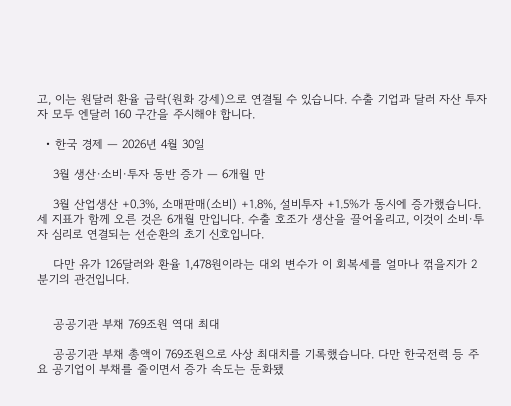고, 이는 원달러 환율 급락(원화 강세)으로 연결될 수 있습니다. 수출 기업과 달러 자산 투자자 모두 엔달러 160 구간을 주시해야 합니다.

  • 한국 경제 — 2026년 4월 30일

    3월 생산·소비·투자 동반 증가 — 6개월 만

    3월 산업생산 +0.3%, 소매판매(소비) +1.8%, 설비투자 +1.5%가 동시에 증가했습니다. 세 지표가 함께 오른 것은 6개월 만입니다. 수출 호조가 생산을 끌어올리고, 이것이 소비·투자 심리로 연결되는 선순환의 초기 신호입니다.

    다만 유가 126달러와 환율 1,478원이라는 대외 변수가 이 회복세를 얼마나 꺾을지가 2분기의 관건입니다.


    공공기관 부채 769조원 역대 최대

    공공기관 부채 총액이 769조원으로 사상 최대치를 기록했습니다. 다만 한국전력 등 주요 공기업이 부채를 줄이면서 증가 속도는 둔화됐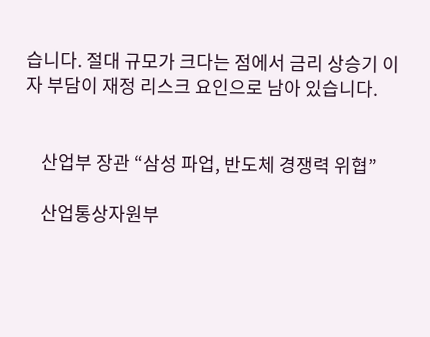습니다. 절대 규모가 크다는 점에서 금리 상승기 이자 부담이 재정 리스크 요인으로 남아 있습니다.


    산업부 장관 “삼성 파업, 반도체 경쟁력 위협”

    산업통상자원부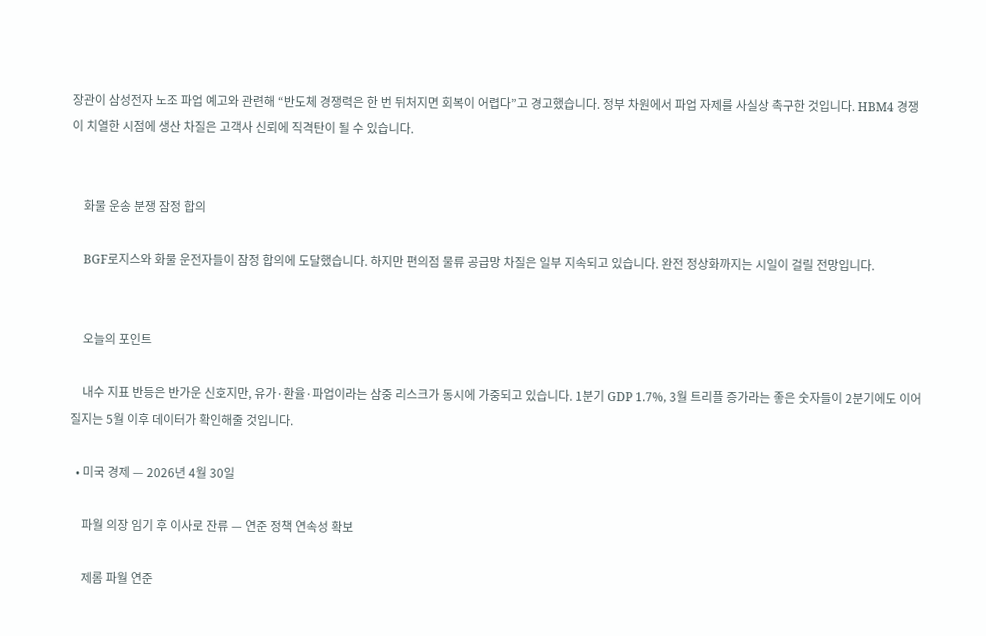장관이 삼성전자 노조 파업 예고와 관련해 “반도체 경쟁력은 한 번 뒤처지면 회복이 어렵다”고 경고했습니다. 정부 차원에서 파업 자제를 사실상 촉구한 것입니다. HBM4 경쟁이 치열한 시점에 생산 차질은 고객사 신뢰에 직격탄이 될 수 있습니다.


    화물 운송 분쟁 잠정 합의

    BGF로지스와 화물 운전자들이 잠정 합의에 도달했습니다. 하지만 편의점 물류 공급망 차질은 일부 지속되고 있습니다. 완전 정상화까지는 시일이 걸릴 전망입니다.


    오늘의 포인트

    내수 지표 반등은 반가운 신호지만, 유가·환율·파업이라는 삼중 리스크가 동시에 가중되고 있습니다. 1분기 GDP 1.7%, 3월 트리플 증가라는 좋은 숫자들이 2분기에도 이어질지는 5월 이후 데이터가 확인해줄 것입니다.

  • 미국 경제 — 2026년 4월 30일

    파월 의장 임기 후 이사로 잔류 — 연준 정책 연속성 확보

    제롬 파월 연준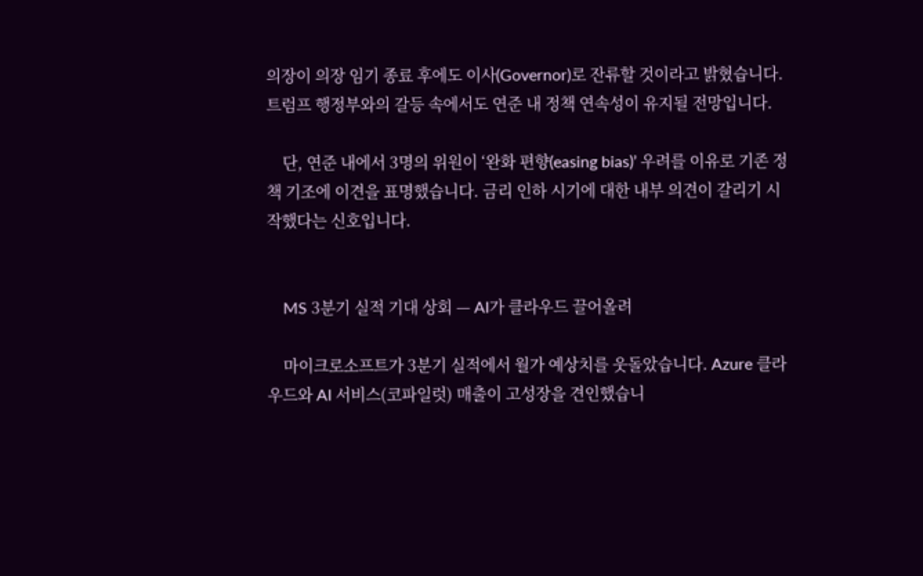의장이 의장 임기 종료 후에도 이사(Governor)로 잔류할 것이라고 밝혔습니다. 트럼프 행정부와의 갈등 속에서도 연준 내 정책 연속성이 유지될 전망입니다.

    단, 연준 내에서 3명의 위원이 ‘완화 편향(easing bias)’ 우려를 이유로 기존 정책 기조에 이견을 표명했습니다. 금리 인하 시기에 대한 내부 의견이 갈리기 시작했다는 신호입니다.


    MS 3분기 실적 기대 상회 — AI가 클라우드 끌어올려

    마이크로소프트가 3분기 실적에서 월가 예상치를 웃돌았습니다. Azure 클라우드와 AI 서비스(코파일럿) 매출이 고성장을 견인했습니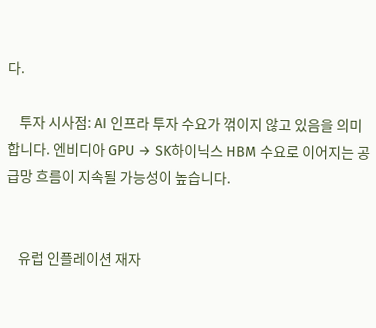다.

    투자 시사점: AI 인프라 투자 수요가 꺾이지 않고 있음을 의미합니다. 엔비디아 GPU → SK하이닉스 HBM 수요로 이어지는 공급망 흐름이 지속될 가능성이 높습니다.


    유럽 인플레이션 재자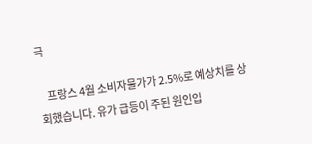극

    프랑스 4월 소비자물가가 2.5%로 예상치를 상회했습니다. 유가 급등이 주된 원인입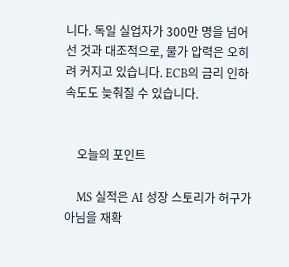니다. 독일 실업자가 300만 명을 넘어선 것과 대조적으로, 물가 압력은 오히려 커지고 있습니다. ECB의 금리 인하 속도도 늦춰질 수 있습니다.


    오늘의 포인트

    MS 실적은 AI 성장 스토리가 허구가 아님을 재확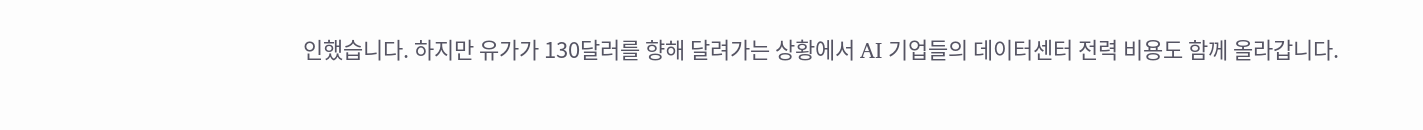인했습니다. 하지만 유가가 130달러를 향해 달려가는 상황에서 AI 기업들의 데이터센터 전력 비용도 함께 올라갑니다.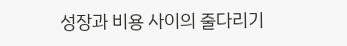성장과 비용 사이의 줄다리기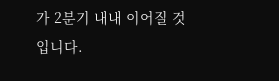가 2분기 내내 이어질 것입니다.